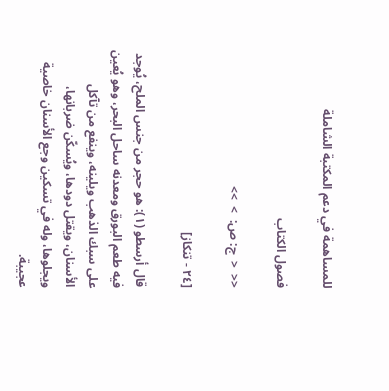للمساهمة في دعم المكتبة الشاملة

فصول الكتاب

<<  <  ج: ص:  >  >>

[٢٤ - تنكاز]

قال أرسطو (١): هو حجر من جنس الملح، يُوجد فيه طعم البورق ومعدنه ساحل البحر، وهو يُعين على سبك الذهب ويلينه، وينفع من تآكل الأسنان، ويقتل دودها، ويُسكّن ضربانها، ويجلوها، وله في تسكين وجع الأسنان خاصية عجيبة.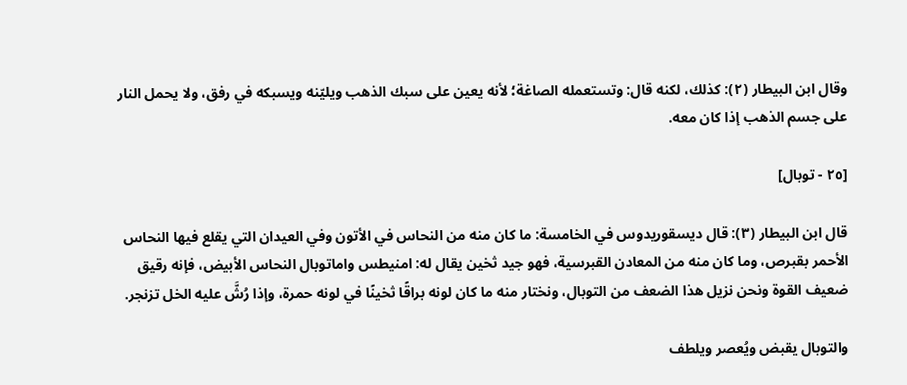وقال ابن البيطار (٢): كذلك، لكنه قال: وتستعمله الصاغة؛ لأنه يعين على سبك الذهب ويليّنه ويسبكه في رفق، ولا يحمل النار على جسم الذهب إذا كان معه.

[٢٥ - توبال]

قال ابن البيطار (٣): قال ديسقوريدوس في الخامسة: ما كان منه من النحاس في الأتون وفي العيدان التي يقلع فيها النحاس الأحمر بقبرص، وما كان منه من المعادن القبرسية، فهو جيد ثخين يقال له: امنيطس واماتوبال النحاس الأبيض، فإنه رقيق ضعيف القوة ونحن نزيل هذا الضعف من التوبال، ونختار منه ما كان لونه براقًا ثخينًا في لونه حمرة، وإذا رُشَّ عليه الخل تزنجر.

والتوبال يقبض ويُعصر ويلطف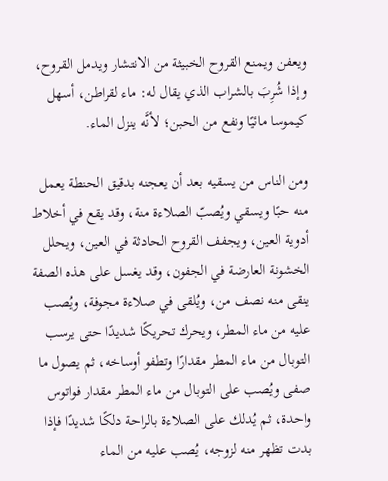ويعفن ويمنع القروح الخبيثة من الانتشار ويدمل القروح، وإذا شُرِبَ بالشراب الذي يقال له: ماء لقراطن، أسهل كيموسا مائيًا ونفع من الحبن؛ لأنَّه ينزل الماء.

ومن الناس من يسقيه بعد أن يعجنه بدقيق الحنطة يعمل منه حبًا ويسقي ويُصبّ الصلاءة منة، وقد يقع في أخلاط أدوية العين، ويجفف القروح الحادثة في العين، ويحلل الخشونة العارضة في الجفون، وقد يغسل على هذه الصفة ينقى منه نصف من، ويُلقى في صلاءة مجوفة، ويُصب عليه من ماء المطر، ويحرك تحريكًا شديدًا حتى يرسب التوبال من ماء المطر مقدارًا وتطفو أوساخه، ثم يصول ما صفى ويُصب على التوبال من ماء المطر مقدار فواتوس واحدة، ثم يُدلك على الصلاءة بالراحة دلكًا شديدًا فإذا بدت تظهر منه لزوجه، يُصب عليه من الماء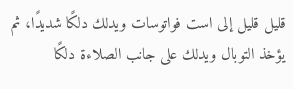قليل قليل إلى است فواتوسات ويدلك دلكًا شديدًا، ثم يؤخذ التوبال ويدلك على جانب الصلاءة دلكًا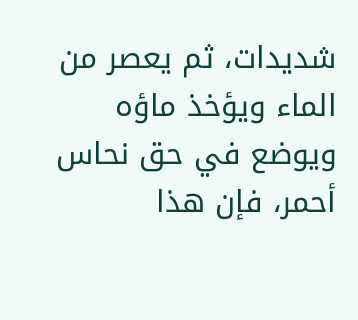شديدات، ثم يعصر من الماء ويؤخذ ماؤه ويوضع في حق نحاس أحمر، فإن هذا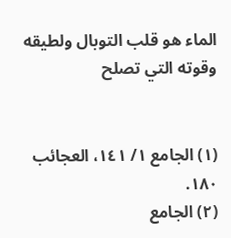الماء هو قلب التوبال ولطيقه وقوته التي تصلح


(١) الجامع ١/ ١٤١، العجائب ١٨٠.
(٢) الجامع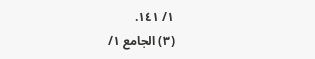١/ ١٤١.
(٣) الجامع ١/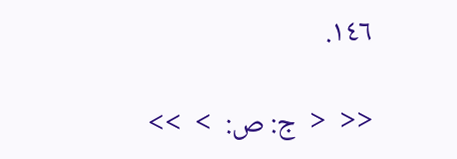١٤٦.

<<  <  ج: ص:  >  >>